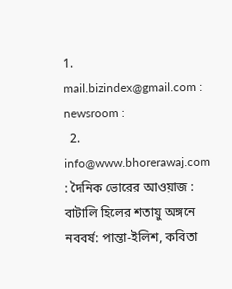1. mail.bizindex@gmail.com : newsroom :
  2. info@www.bhorerawaj.com : দৈনিক ভোরের আওয়াজ :
বাটালি হিলের শতায়ু অঙ্গনে নববর্ষ: পান্তা-ইলিশ, কবিতা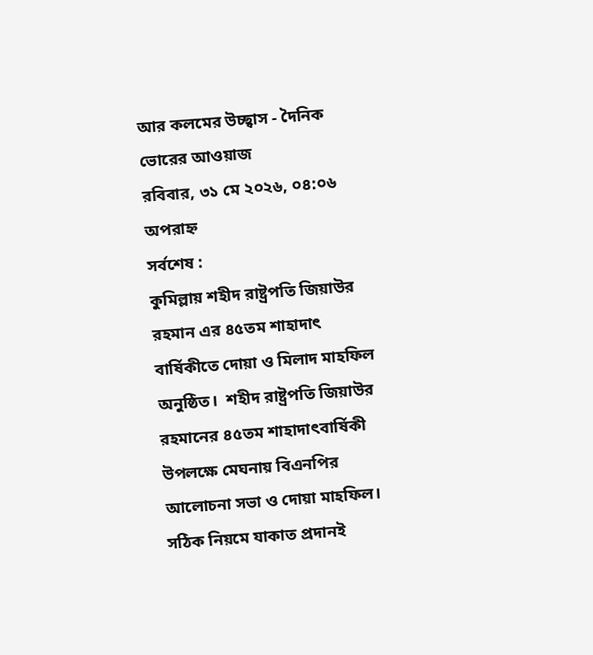আর কলমের উচ্ছ্বাস - দৈনিক ভোরের আওয়াজ
রবিবার, ৩১ মে ২০২৬, ০৪:০৬ অপরাহ্ন
সর্বশেষ :
কুমিল্লায় শহীদ রাষ্ট্রপতি জিয়াউর রহমান এর ৪৫তম শাহাদাৎ বার্ষিকীতে দোয়া ও মিলাদ মাহফিল অনুষ্ঠিত।  শহীদ রাষ্ট্রপতি জিয়াউর রহমানের ৪৫তম শাহাদাৎবার্ষিকী উপলক্ষে মেঘনায় বিএনপির আলোচনা সভা ও দোয়া মাহফিল।  সঠিক নিয়মে যাকাত প্রদানই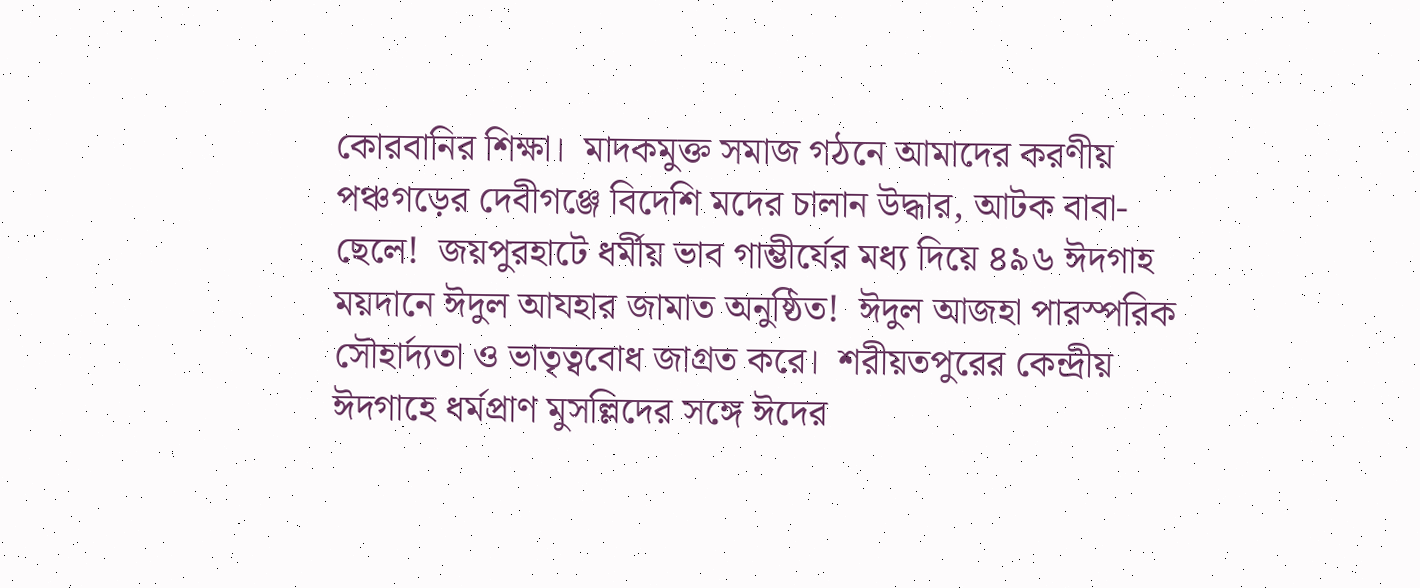কোরবানির শিক্ষা।  মাদকমুক্ত সমাজ গঠনে আমাদের করণীয় পঞ্চগড়ের দেবীগঞ্জে বিদেশি মদের চালান উদ্ধার, আটক বাবা-ছেলে!  জয়পুরহাটে ধর্মীয় ভাব গাম্ভীর্যের মধ্য দিয়ে ৪৯৬ ঈদগাহ ময়দানে ঈদুল আযহার জামাত অনুষ্ঠিত!  ঈদুল আজহা পারস্পরিক সৌহার্দ্যতা ও ভাতৃত্ববোধ জাগ্রত করে।  শরীয়তপুরের কেন্দ্রীয় ঈদগাহে ধর্মপ্রাণ মুসল্লিদের সঙ্গে ঈদের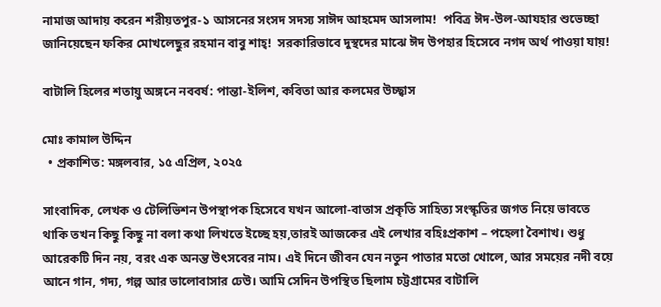নামাজ আদায় করেন শরীয়তপুর-১ আসনের সংসদ সদস্য সাঈদ আহমেদ আসলাম!  পবিত্র ঈদ-উল-আযহার শুভেচ্ছা জানিয়েছেন ফকির মোখলেছুর রহমান বাবু শাহ্!  সরকারিভাবে দুস্থদের মাঝে ঈদ উপহার হিসেবে নগদ অর্থ পাওয়া যায়!

বাটালি হিলের শতায়ু অঙ্গনে নববর্ষ: পান্তা-ইলিশ, কবিতা আর কলমের উচ্ছ্বাস

মোঃ কামাল উদ্দিন
  • প্রকাশিত: মঙ্গলবার, ১৫ এপ্রিল, ২০২৫

সাংবাদিক, লেখক ও টেলিভিশন উপস্থাপক হিসেবে যখন আলো-বাতাস প্রকৃতি সাহিত্য সংস্কৃতির জগত নিয়ে ভাবতে থাকি তখন কিছু কিছু না বলা কথা লিখতে ইচ্ছে হয়,তারই আজকের এই লেখার বহিঃপ্রকাশ – পহেলা বৈশাখ। শুধু আরেকটি দিন নয়, বরং এক অনন্ত উৎসবের নাম। এই দিনে জীবন যেন নতুন পাতার মতো খোলে, আর সময়ের নদী বয়ে আনে গান, গদ্য, গল্প আর ভালোবাসার ঢেউ। আমি সেদিন উপস্থিত ছিলাম চট্টগ্রামের বাটালি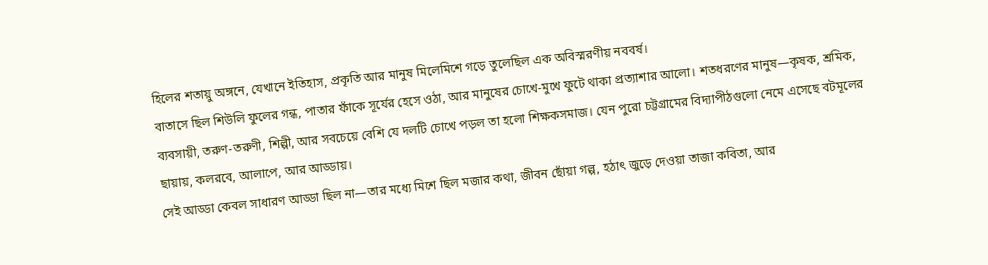হিলের শতায়ু অঙ্গনে, যেখানে ইতিহাস, প্রকৃতি আর মানুষ মিলেমিশে গড়ে তুলেছিল এক অবিস্মরণীয় নববর্ষ।
বাতাসে ছিল শিউলি ফুলের গন্ধ, পাতার ফাঁকে সূর্যের হেসে ওঠা, আর মানুষের চোখে-মুখে ফুটে থাকা প্রত্যাশার আলো। শতধরণের মানুষ—কৃষক, শ্রমিক, ব্যবসায়ী, তরুণ-তরুণী, শিল্পী, আর সবচেয়ে বেশি যে দলটি চোখে পড়ল তা হলো শিক্ষকসমাজ। যেন পুরো চট্টগ্রামের বিদ্যাপীঠগুলো নেমে এসেছে বটমূলের ছায়ায়, কলরবে, আলাপে, আর আড্ডায়।
সেই আড্ডা কেবল সাধারণ আড্ডা ছিল না—তার মধ্যে মিশে ছিল মজার কথা, জীবন ছোঁয়া গল্প, হঠাৎ জুড়ে দেওয়া তাজা কবিতা, আর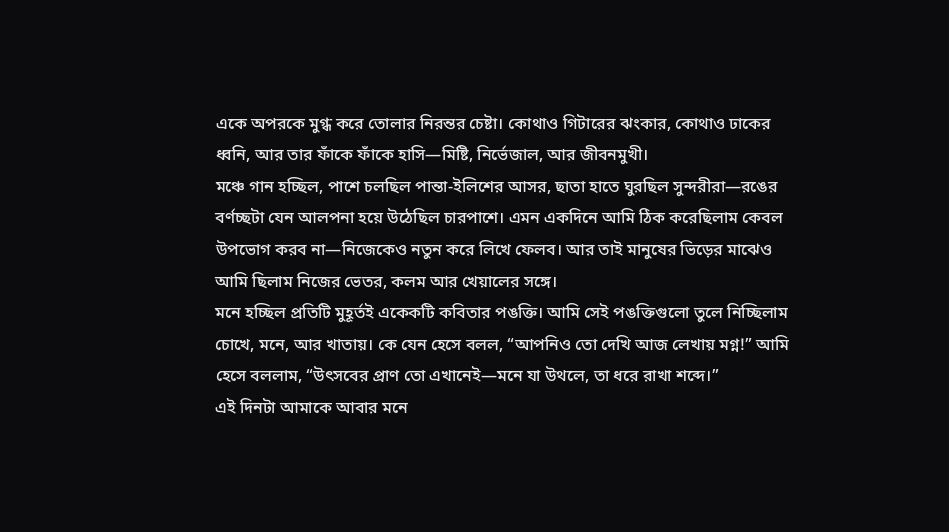একে অপরকে মুগ্ধ করে তোলার নিরন্তর চেষ্টা। কোথাও গিটারের ঝংকার, কোথাও ঢাকের ধ্বনি, আর তার ফাঁকে ফাঁকে হাসি—মিষ্টি, নির্ভেজাল, আর জীবনমুখী।
মঞ্চে গান হচ্ছিল, পাশে চলছিল পান্তা-ইলিশের আসর, ছাতা হাতে ঘুরছিল সুন্দরীরা—রঙের বর্ণচ্ছটা যেন আলপনা হয়ে উঠেছিল চারপাশে। এমন একদিনে আমি ঠিক করেছিলাম কেবল উপভোগ করব না—নিজেকেও নতুন করে লিখে ফেলব। আর তাই মানুষের ভিড়ের মাঝেও আমি ছিলাম নিজের ভেতর, কলম আর খেয়ালের সঙ্গে।
মনে হচ্ছিল প্রতিটি মুহূর্তই একেকটি কবিতার পঙক্তি। আমি সেই পঙক্তিগুলো তুলে নিচ্ছিলাম চোখে, মনে, আর খাতায়। কে যেন হেসে বলল, “আপনিও তো দেখি আজ লেখায় মগ্ন!” আমি হেসে বললাম, “উৎসবের প্রাণ তো এখানেই—মনে যা উথলে, তা ধরে রাখা শব্দে।”
এই দিনটা আমাকে আবার মনে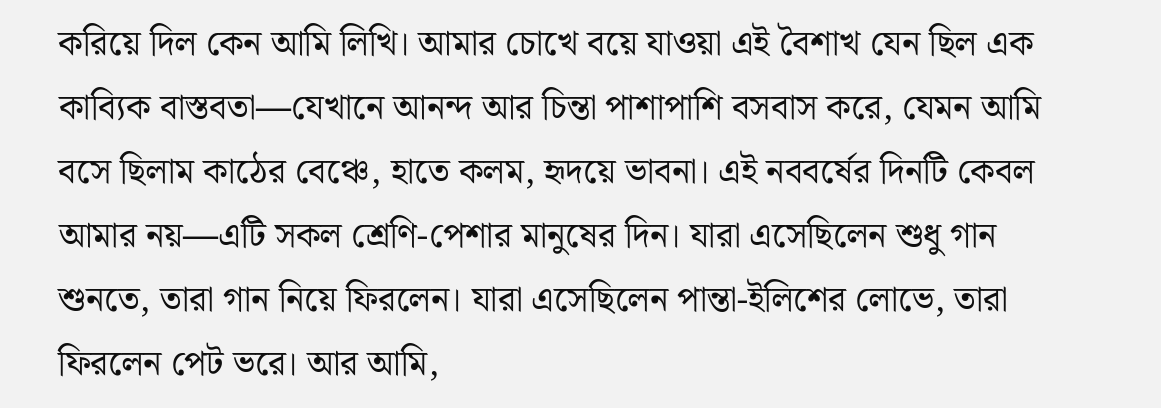করিয়ে দিল কেন আমি লিখি। আমার চোখে বয়ে যাওয়া এই বৈশাখ যেন ছিল এক কাব্যিক বাস্তবতা—যেখানে আনন্দ আর চিন্তা পাশাপাশি বসবাস করে, যেমন আমি বসে ছিলাম কাঠের বেঞ্চে, হাতে কলম, হৃদয়ে ভাবনা। এই নববর্ষের দিনটি কেবল আমার নয়—এটি সকল শ্রেণি-পেশার মানুষের দিন। যারা এসেছিলেন শুধু গান শুনতে, তারা গান নিয়ে ফিরলেন। যারা এসেছিলেন পান্তা-ইলিশের লোভে, তারা ফিরলেন পেট ভরে। আর আমি,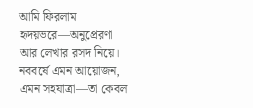আমি ফিরলাম হৃদয়ভরে—অনুপ্রেরণা আর লেখার রসদ নিয়ে।
নববর্ষে এমন আয়োজন, এমন সহযাত্রা—তা কেবল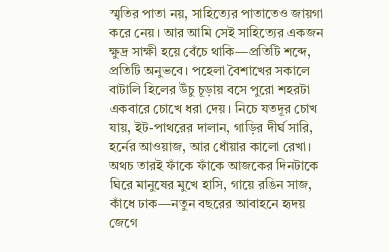স্মৃতির পাতা নয়, সাহিত্যের পাতাতেও জায়গা করে নেয়। আর আমি সেই সাহিত্যের একজন ক্ষুদ্র সাক্ষী হয়ে বেঁচে থাকি—প্রতিটি শব্দে, প্রতিটি অনুভবে। পহেলা বৈশাখের সকালে বাটালি হিলের উঁচু চূড়ায় বসে পুরো শহরটা একবারে চোখে ধরা দেয়। নিচে যতদূর চোখ যায়, ইট-পাথরের দালান, গাড়ির দীর্ঘ সারি, হর্নের আওয়াজ, আর ধোঁয়ার কালো রেখা। অথচ তারই ফাঁকে ফাঁকে আজকের দিনটাকে ঘিরে মানুষের মুখে হাসি, গায়ে রঙিন সাজ, কাঁধে ঢাক—নতুন বছরের আবাহনে হৃদয় জেগে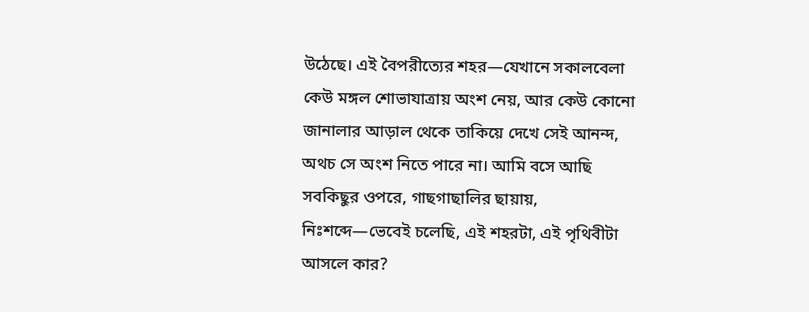উঠেছে। এই বৈপরীত্যের শহর—যেখানে সকালবেলা কেউ মঙ্গল শোভাযাত্রায় অংশ নেয়, আর কেউ কোনো জানালার আড়াল থেকে তাকিয়ে দেখে সেই আনন্দ, অথচ সে অংশ নিতে পারে না। আমি বসে আছি সবকিছুর ওপরে, গাছগাছালির ছায়ায়, নিঃশব্দে—ভেবেই চলেছি, এই শহরটা, এই পৃথিবীটা আসলে কার?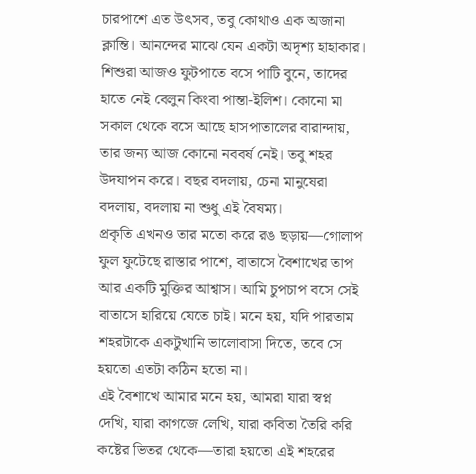চারপাশে এত উৎসব, তবু কোথাও এক অজানা ক্লান্তি। আনন্দের মাঝে যেন একটা অদৃশ্য হাহাকার। শিশুরা আজও ফুটপাতে বসে পাটি বুনে, তাদের হাতে নেই বেলুন কিংবা পান্তা-ইলিশ। কোনো মা সকাল থেকে বসে আছে হাসপাতালের বারান্দায়, তার জন্য আজ কোনো নববর্ষ নেই। তবু শহর উদযাপন করে। বছর বদলায়, চেনা মানুষেরা বদলায়, বদলায় না শুধু এই বৈষম্য।
প্রকৃতি এখনও তার মতো করে রঙ ছড়ায়—গোলাপ ফুল ফুটেছে রাস্তার পাশে, বাতাসে বৈশাখের তাপ আর একটি মুক্তির আশ্বাস। আমি চুপচাপ বসে সেই বাতাসে হারিয়ে যেতে চাই। মনে হয়, যদি পারতাম শহরটাকে একটুখানি ভালোবাসা দিতে, তবে সে হয়তো এতটা কঠিন হতো না।
এই বৈশাখে আমার মনে হয়, আমরা যারা স্বপ্ন দেখি, যারা কাগজে লেখি, যারা কবিতা তৈরি করি কষ্টের ভিতর থেকে—তারা হয়তো এই শহরের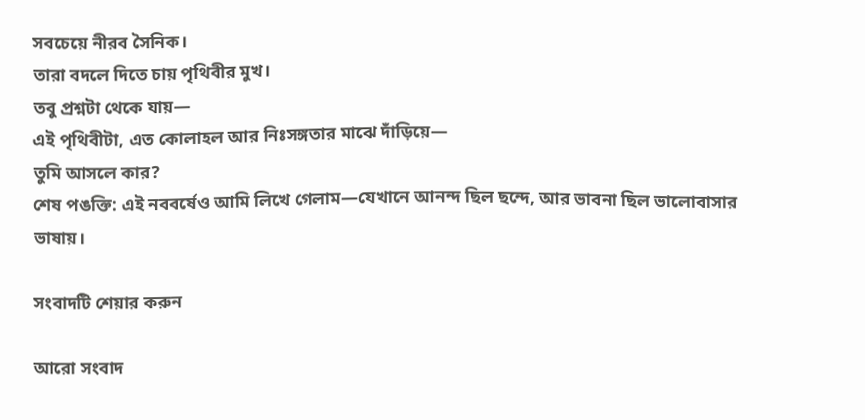সবচেয়ে নীরব সৈনিক।
তারা বদলে দিতে চায় পৃথিবীর মুখ।
তবু প্রশ্নটা থেকে যায়—
এই পৃথিবীটা, এত কোলাহল আর নিঃসঙ্গতার মাঝে দাঁড়িয়ে—
তুমি আসলে কার?
শেষ পঙক্তি: এই নববর্ষেও আমি লিখে গেলাম—যেখানে আনন্দ ছিল ছন্দে, আর ভাবনা ছিল ভালোবাসার ভাষায়।

সংবাদটি শেয়ার করুন

আরো সংবাদ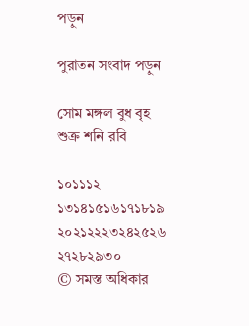পড়ুন

পুরাতন সংবাদ পড়ুন

সোম মঙ্গল বুধ বৃহ শুক্র শনি রবি

১০১১১২
১৩১৪১৫১৬১৭১৮১৯
২০২১২২২৩২৪২৫২৬
২৭২৮২৯৩০
© সমস্ত অধিকার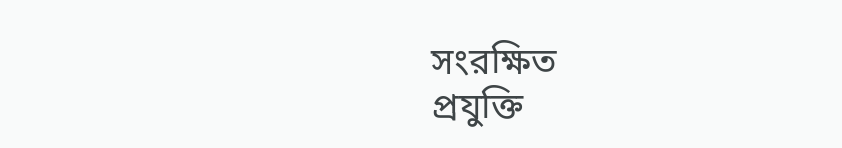সংরক্ষিত
প্রযুক্তি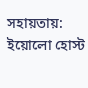সহায়তায়: ইয়োলো হোস্ট